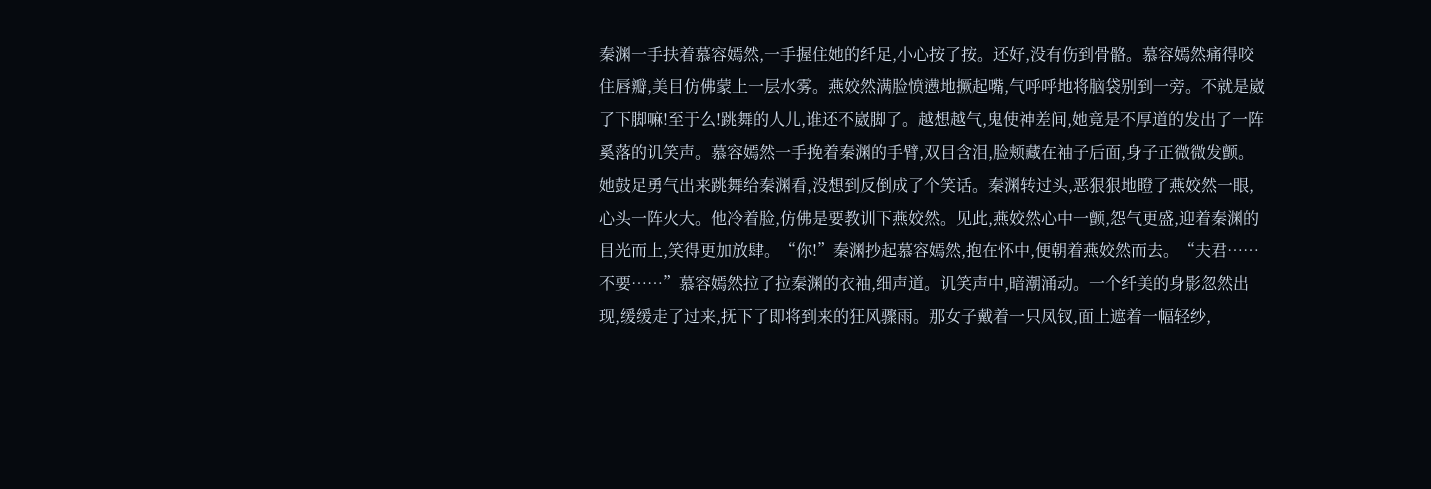秦渊一手扶着慕容嫣然,一手握住她的纤足,小心按了按。还好,没有伤到骨骼。慕容嫣然痛得咬住唇瓣,美目仿佛蒙上一层水雾。燕姣然满脸愤懑地撅起嘴,气呼呼地将脑袋别到一旁。不就是崴了下脚嘛!至于么!跳舞的人儿,谁还不崴脚了。越想越气,鬼使神差间,她竟是不厚道的发出了一阵奚落的讥笑声。慕容嫣然一手挽着秦渊的手臂,双目含泪,脸颊藏在袖子后面,身子正微微发颤。她鼓足勇气出来跳舞给秦渊看,没想到反倒成了个笑话。秦渊转过头,恶狠狠地瞪了燕姣然一眼,心头一阵火大。他冷着脸,仿佛是要教训下燕姣然。见此,燕姣然心中一颤,怨气更盛,迎着秦渊的目光而上,笑得更加放肆。“你!”秦渊抄起慕容嫣然,抱在怀中,便朝着燕姣然而去。“夫君……不要……”慕容嫣然拉了拉秦渊的衣袖,细声道。讥笑声中,暗潮涌动。一个纤美的身影忽然出现,缓缓走了过来,抚下了即将到来的狂风骤雨。那女子戴着一只凤钗,面上遮着一幅轻纱,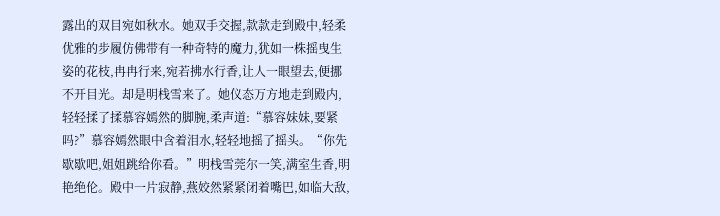露出的双目宛如秋水。她双手交握,款款走到殿中,轻柔优雅的步履仿佛带有一种奇特的魔力,犹如一株摇曳生姿的花枝,冉冉行来,宛若拂水行香,让人一眼望去,便挪不开目光。却是明栈雪来了。她仪态万方地走到殿内,轻轻揉了揉慕容嫣然的脚腕,柔声道:“慕容妹妹,要紧吗?”慕容嫣然眼中含着泪水,轻轻地摇了摇头。“你先歇歇吧,姐姐跳给你看。”明栈雪莞尔一笑,满室生香,明艳绝伦。殿中一片寂静,燕姣然紧紧闭着嘴巴,如临大敌,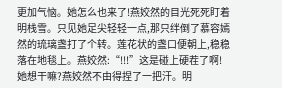更加气恼。她怎么也来了!燕姣然的目光死死盯着明栈雪。只见她足尖轻轻一点,那只绊倒了慕容嫣然的琉璃盏打了个转。莲花状的盏口便朝上,稳稳落在地毯上。燕姣然:“!!!”这是碰上硬茬了啊!她想干嘛?燕姣然不由得捏了一把汗。明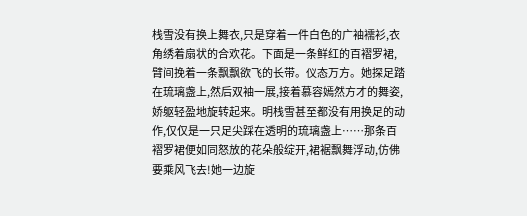栈雪没有换上舞衣,只是穿着一件白色的广袖襦衫,衣角绣着扇状的合欢花。下面是一条鲜红的百褶罗裙,臂间挽着一条飘飘欲飞的长带。仪态万方。她探足踏在琉璃盏上,然后双袖一展,接着慕容嫣然方才的舞姿,娇躯轻盈地旋转起来。明栈雪甚至都没有用换足的动作,仅仅是一只足尖踩在透明的琉璃盏上……那条百褶罗裙便如同怒放的花朵般绽开,裙裾飘舞浮动,仿佛要乘风飞去!她一边旋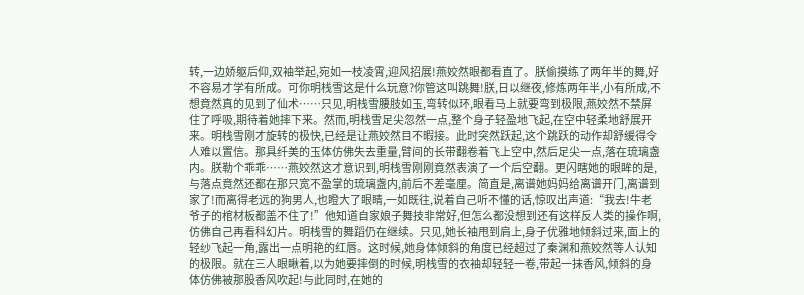转,一边娇躯后仰,双袖举起,宛如一枝凌霄,迎风招展!燕姣然眼都看直了。朕偷摸练了两年半的舞,好不容易才学有所成。可你明栈雪这是什么玩意?你管这叫跳舞!朕,日以继夜,修炼两年半,小有所成,不想竟然真的见到了仙术……只见,明栈雪腰肢如玉,弯转似环,眼看马上就要弯到极限,燕姣然不禁屏住了呼吸,期待着她摔下来。然而,明栈雪足尖忽然一点,整个身子轻盈地飞起,在空中轻柔地舒展开来。明栈雪刚才旋转的极快,已经是让燕姣然目不暇接。此时突然跃起,这个跳跃的动作却舒缓得令人难以置信。那具纤美的玉体仿佛失去重量,臂间的长带翻卷着飞上空中,然后足尖一点,落在琉璃盏内。朕勒个乖乖……燕姣然这才意识到,明栈雪刚刚竟然表演了一个后空翻。更闪瞎她的眼眸的是,与落点竟然还都在那只宽不盈掌的琉璃盏内,前后不差毫厘。简直是,离谱她妈妈给离谱开门,离谱到家了!而离得老远的狗男人,也瞪大了眼睛,一如既往,说着自己听不懂的话,惊叹出声道:“我去!牛老爷子的棺材板都盖不住了!”他知道自家娘子舞技非常好,但怎么都没想到还有这样反人类的操作啊,仿佛自己再看科幻片。明栈雪的舞蹈仍在继续。只见,她长袖甩到肩上,身子优雅地倾斜过来,面上的轻纱飞起一角,露出一点明艳的红唇。这时候,她身体倾斜的角度已经超过了秦渊和燕姣然等人认知的极限。就在三人眼瞅着,以为她要摔倒的时候,明栈雪的衣袖却轻轻一卷,带起一抹香风,倾斜的身体仿佛被那股香风吹起!与此同时,在她的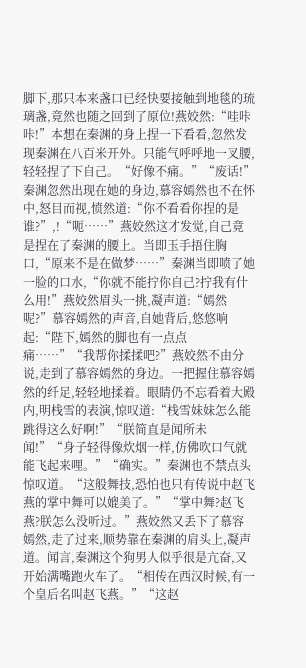脚下,那只本来盏口已经快要接触到地毯的琉璃盏,竟然也随之回到了原位!燕姣然:“哇咔咔!”本想在秦渊的身上捏一下看看,忽然发现秦渊在八百米开外。只能气呼呼地一叉腰,轻轻捏了下自己。“好像不痛。”“废话!”秦渊忽然出现在她的身边,慕容嫣然也不在怀中,怒目而视,愤然道:“你不看看你捏的是谁?”,!“呃……”燕姣然这才发觉,自己竟是捏在了秦渊的腰上。当即玉手捂住胸口,“原来不是在做梦……”秦渊当即喷了她一脸的口水,“你就不能拧你自己?拧我有什么用!”燕姣然眉头一挑,凝声道:“嫣然呢?”慕容嫣然的声音,自她背后,悠悠响起:“陛下,嫣然的脚也有一点点痛……”“我帮你揉揉吧?”燕姣然不由分说,走到了慕容嫣然的身边。一把握住慕容嫣然的纤足,轻轻地揉着。眼睛仍不忘看着大殿内,明栈雪的表演,惊叹道:“栈雪妹妹怎么能跳得这么好啊!”“朕简直是闻所未闻!”“身子轻得像炊烟一样,仿佛吹口气就能飞起来哩。”“确实。”秦渊也不禁点头惊叹道。“这般舞技,恐怕也只有传说中赵飞燕的掌中舞可以媲美了。”“掌中舞?赵飞燕?朕怎么没听过。”燕姣然又丢下了慕容嫣然,走了过来,顺势靠在秦渊的肩头上,凝声道。闻言,秦渊这个狗男人似乎很是亢奋,又开始满嘴跑火车了。“相传在西汉时候,有一个皇后名叫赵飞燕。”“这赵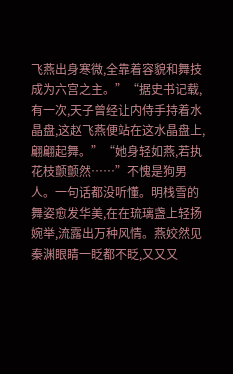飞燕出身寒微,全靠着容貌和舞技成为六宫之主。”“据史书记载,有一次,天子曾经让内侍手持着水晶盘,这赵飞燕便站在这水晶盘上,翩翩起舞。”“她身轻如燕,若执花枝颤颤然……”不愧是狗男人。一句话都没听懂。明栈雪的舞姿愈发华美,在在琉璃盏上轻扬婉举,流露出万种风情。燕姣然见秦渊眼睛一眨都不眨,又又又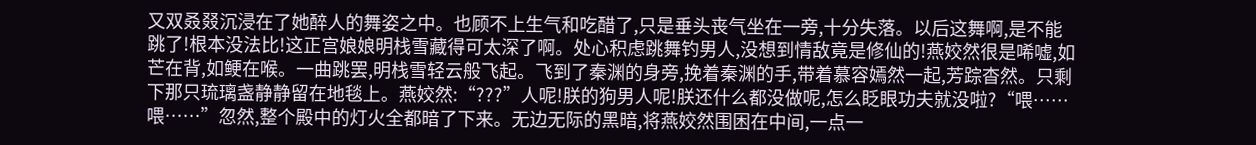又双叒叕沉浸在了她醉人的舞姿之中。也顾不上生气和吃醋了,只是垂头丧气坐在一旁,十分失落。以后这舞啊,是不能跳了!根本没法比!这正宫娘娘明栈雪藏得可太深了啊。处心积虑跳舞钓男人,没想到情敌竟是修仙的!燕姣然很是唏嘘,如芒在背,如鲠在喉。一曲跳罢,明栈雪轻云般飞起。飞到了秦渊的身旁,挽着秦渊的手,带着慕容嫣然一起,芳踪杳然。只剩下那只琉璃盏静静留在地毯上。燕姣然:“???”人呢!朕的狗男人呢!朕还什么都没做呢,怎么眨眼功夫就没啦?“喂……喂……”忽然,整个殿中的灯火全都暗了下来。无边无际的黑暗,将燕姣然围困在中间,一点一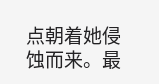点朝着她侵蚀而来。最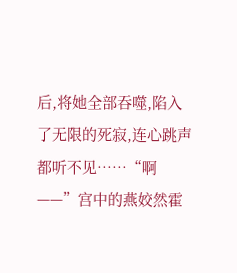后,将她全部吞噬,陷入了无限的死寂,连心跳声都听不见……“啊——”宫中的燕姣然霍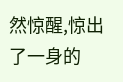然惊醒,惊出了一身的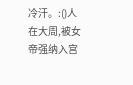冷汗。:()人在大周,被女帝强纳入宫